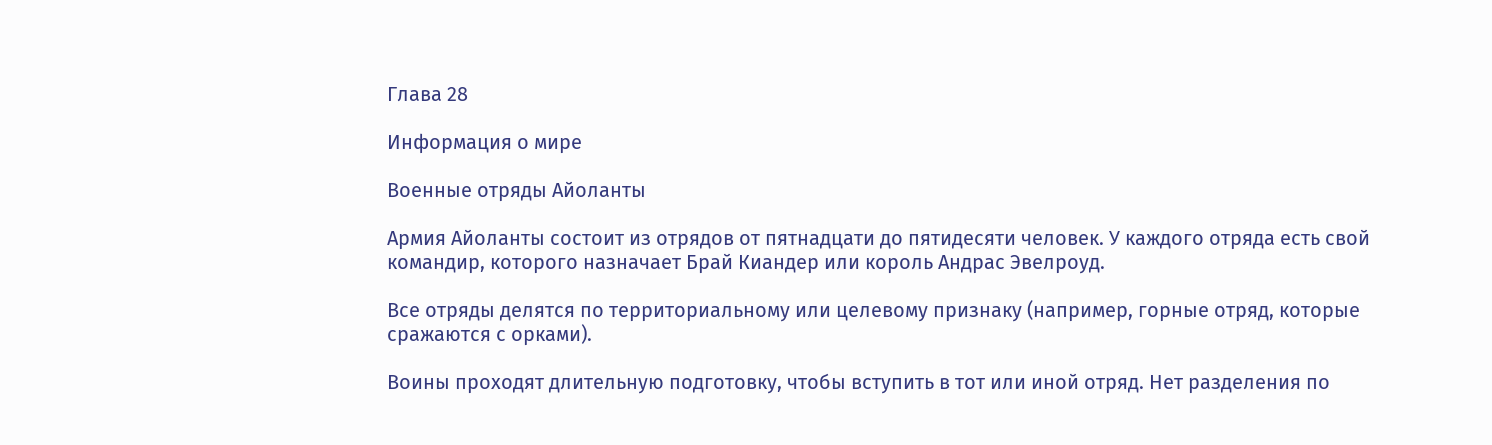Глава 28

Информация о мире

Военные отряды Айоланты

Армия Айоланты состоит из отрядов от пятнадцати до пятидесяти человек. У каждого отряда есть свой командир, которого назначает Брай Киандер или король Андрас Эвелроуд.

Все отряды делятся по территориальному или целевому признаку (например, горные отряд, которые сражаются с орками).

Воины проходят длительную подготовку, чтобы вступить в тот или иной отряд. Нет разделения по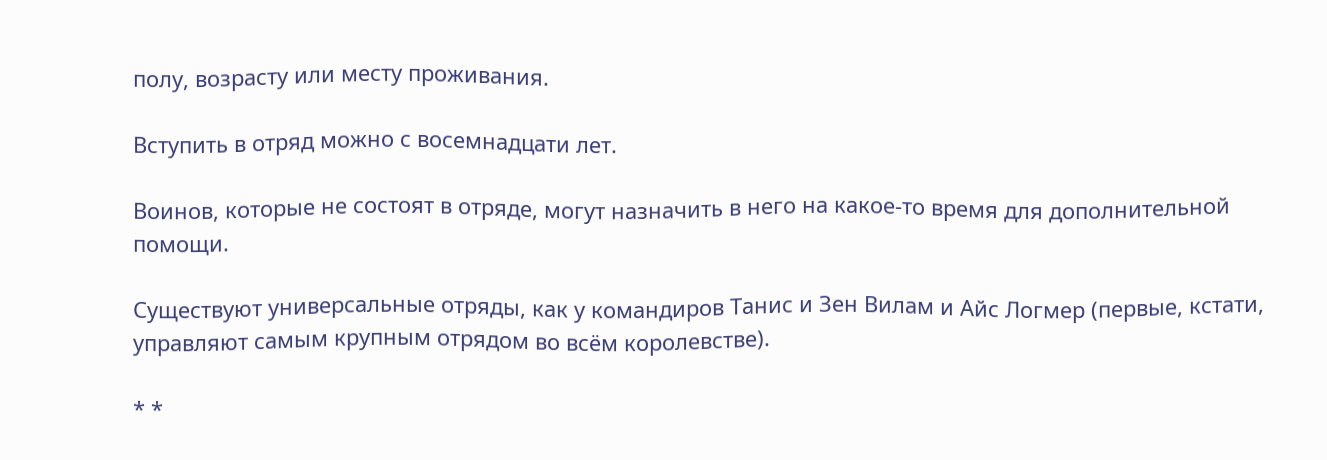полу, возрасту или месту проживания.

Вступить в отряд можно с восемнадцати лет.

Воинов, которые не состоят в отряде, могут назначить в него на какое-то время для дополнительной помощи.

Существуют универсальные отряды, как у командиров Танис и Зен Вилам и Айс Логмер (первые, кстати, управляют самым крупным отрядом во всём королевстве).

* *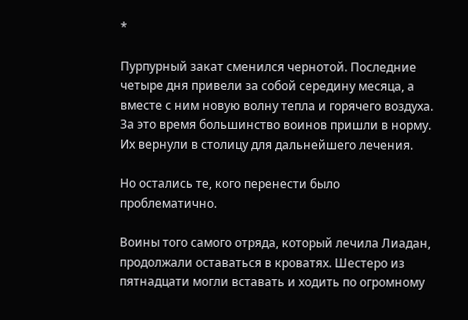*

Пурпурный закат сменился чернотой. Последние четыре дня привели за собой середину месяца, а вместе с ним новую волну тепла и горячего воздуха. За это время большинство воинов пришли в норму. Их вернули в столицу для дальнейшего лечения.

Но остались те, кого перенести было проблематично.

Воины того самого отряда, который лечила Лиадан, продолжали оставаться в кроватях. Шестеро из пятнадцати могли вставать и ходить по огромному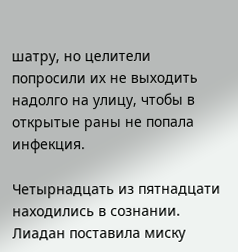шатру, но целители попросили их не выходить надолго на улицу, чтобы в открытые раны не попала инфекция.

Четырнадцать из пятнадцати находились в сознании. Лиадан поставила миску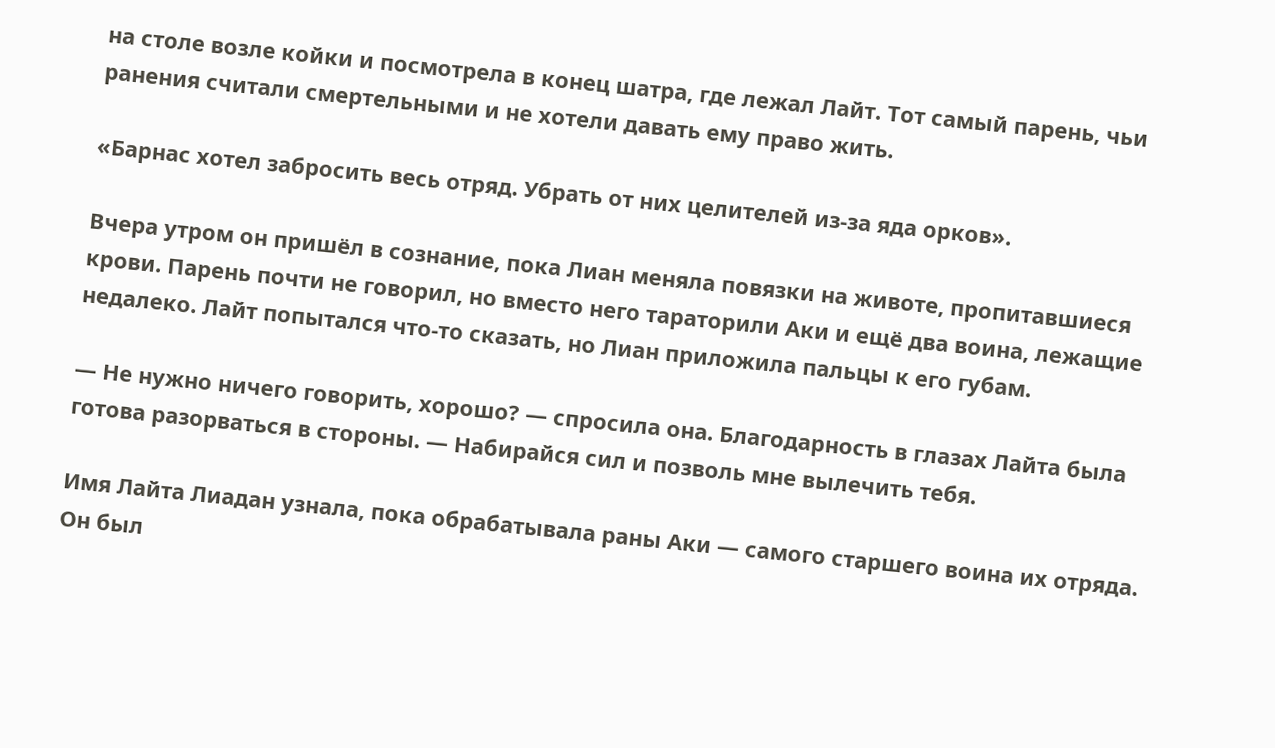на столе возле койки и посмотрела в конец шатра, где лежал Лайт. Тот самый парень, чьи ранения считали смертельными и не хотели давать ему право жить.

«Барнас хотел забросить весь отряд. Убрать от них целителей из-за яда орков».

Вчера утром он пришёл в сознание, пока Лиан меняла повязки на животе, пропитавшиеся крови. Парень почти не говорил, но вместо него тараторили Аки и ещё два воина, лежащие недалеко. Лайт попытался что-то сказать, но Лиан приложила пальцы к его губам.

— Не нужно ничего говорить, хорошо? — спросила она. Благодарность в глазах Лайта была готова разорваться в стороны. — Набирайся сил и позволь мне вылечить тебя.

Имя Лайта Лиадан узнала, пока обрабатывала раны Аки — самого старшего воина их отряда. Он был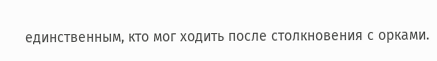единственным, кто мог ходить после столкновения с орками.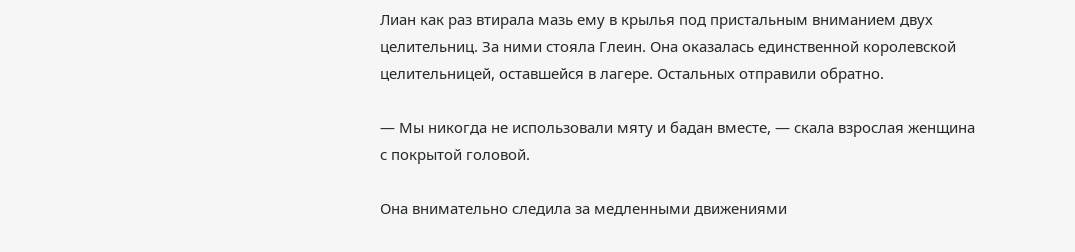Лиан как раз втирала мазь ему в крылья под пристальным вниманием двух целительниц. За ними стояла Глеин. Она оказалась единственной королевской целительницей, оставшейся в лагере. Остальных отправили обратно.

— Мы никогда не использовали мяту и бадан вместе, — скала взрослая женщина с покрытой головой.

Она внимательно следила за медленными движениями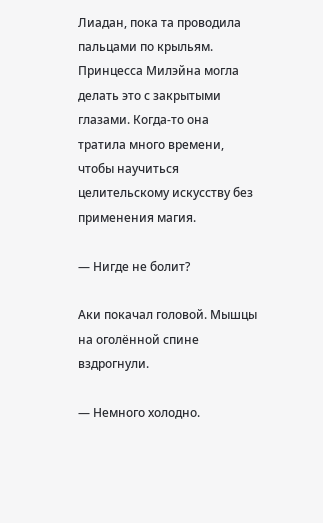Лиадан, пока та проводила пальцами по крыльям. Принцесса Милэйна могла делать это с закрытыми глазами. Когда-то она тратила много времени, чтобы научиться целительскому искусству без применения магия.

— Нигде не болит?

Аки покачал головой. Мышцы на оголённой спине вздрогнули.

— Немного холодно.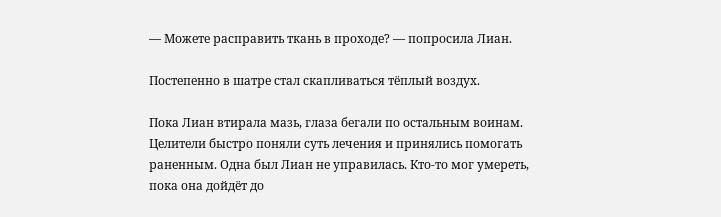— Можете расправить ткань в проходе? — попросила Лиан.

Постепенно в шатре стал скапливаться тёплый воздух.

Пока Лиан втирала мазь, глаза бегали по остальным воинам. Целители быстро поняли суть лечения и принялись помогать раненным. Одна был Лиан не управилась. Кто-то мог умереть, пока она дойдёт до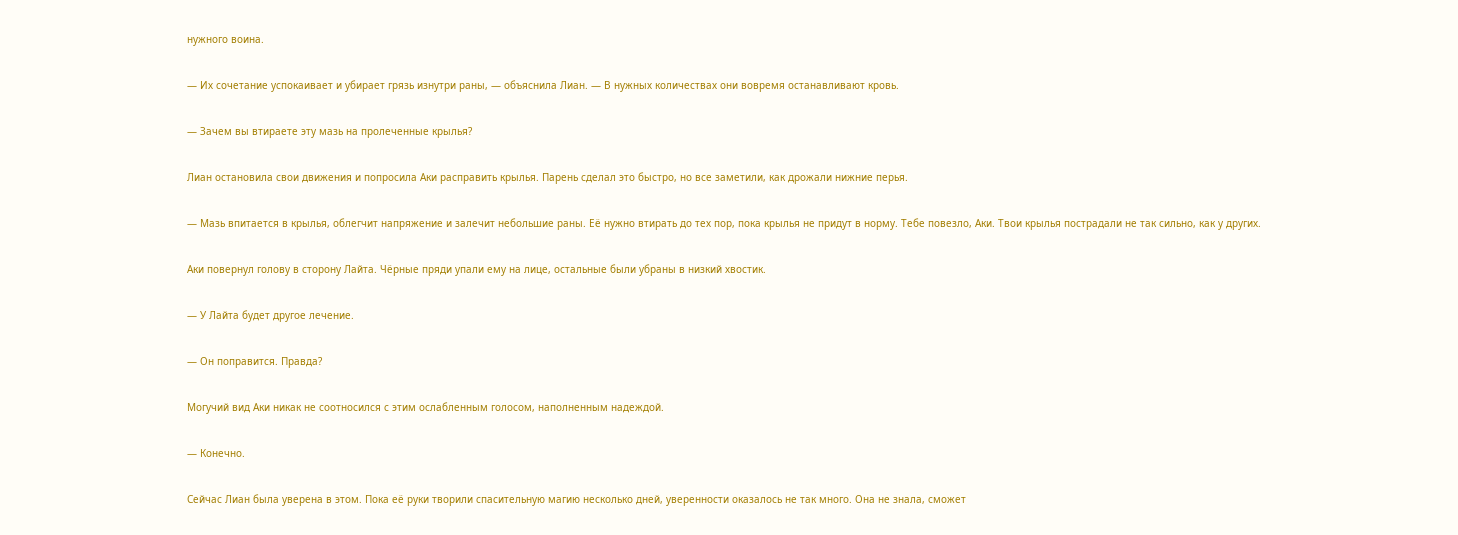нужного воина.

— Их сочетание успокаивает и убирает грязь изнутри раны, — объяснила Лиан. — В нужных количествах они вовремя останавливают кровь.

— Зачем вы втираете эту мазь на пролеченные крылья?

Лиан остановила свои движения и попросила Аки расправить крылья. Парень сделал это быстро, но все заметили, как дрожали нижние перья.

— Мазь впитается в крылья, облегчит напряжение и залечит небольшие раны. Её нужно втирать до тех пор, пока крылья не придут в норму. Тебе повезло, Аки. Твои крылья пострадали не так сильно, как у других.

Аки повернул голову в сторону Лайта. Чёрные пряди упали ему на лице, остальные были убраны в низкий хвостик.

— У Лайта будет другое лечение.

— Он поправится. Правда?

Могучий вид Аки никак не соотносился с этим ослабленным голосом, наполненным надеждой.

— Конечно.

Сейчас Лиан была уверена в этом. Пока её руки творили спасительную магию несколько дней, уверенности оказалось не так много. Она не знала, сможет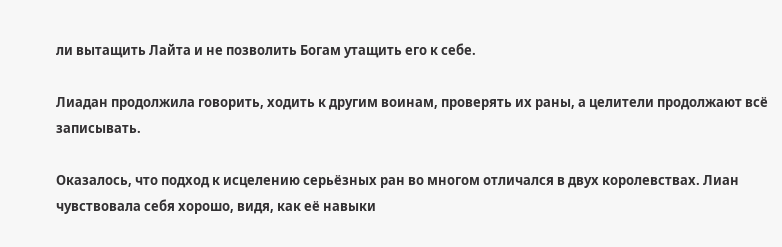ли вытащить Лайта и не позволить Богам утащить его к себе.

Лиадан продолжила говорить, ходить к другим воинам, проверять их раны, а целители продолжают всё записывать.

Оказалось, что подход к исцелению серьёзных ран во многом отличался в двух королевствах. Лиан чувствовала себя хорошо, видя, как её навыки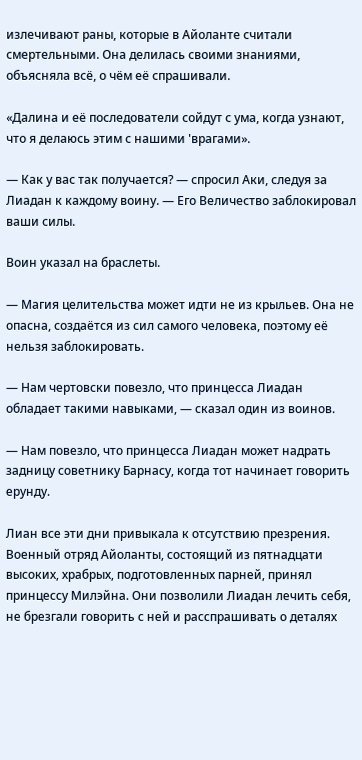излечивают раны, которые в Айоланте считали смертельными. Она делилась своими знаниями, объясняла всё, о чём её спрашивали.

«Далина и её последователи сойдут с ума, когда узнают, что я делаюсь этим с нашими 'врагами».

— Как у вас так получается? — спросил Аки, следуя за Лиадан к каждому воину. — Его Величество заблокировал ваши силы.

Воин указал на браслеты.

— Магия целительства может идти не из крыльев. Она не опасна, создаётся из сил самого человека, поэтому её нельзя заблокировать.

— Нам чертовски повезло, что принцесса Лиадан обладает такими навыками, — сказал один из воинов.

— Нам повезло, что принцесса Лиадан может надрать задницу советнику Барнасу, когда тот начинает говорить ерунду.

Лиан все эти дни привыкала к отсутствию презрения. Военный отряд Айоланты, состоящий из пятнадцати высоких, храбрых, подготовленных парней, принял принцессу Милэйна. Они позволили Лиадан лечить себя, не брезгали говорить с ней и расспрашивать о деталях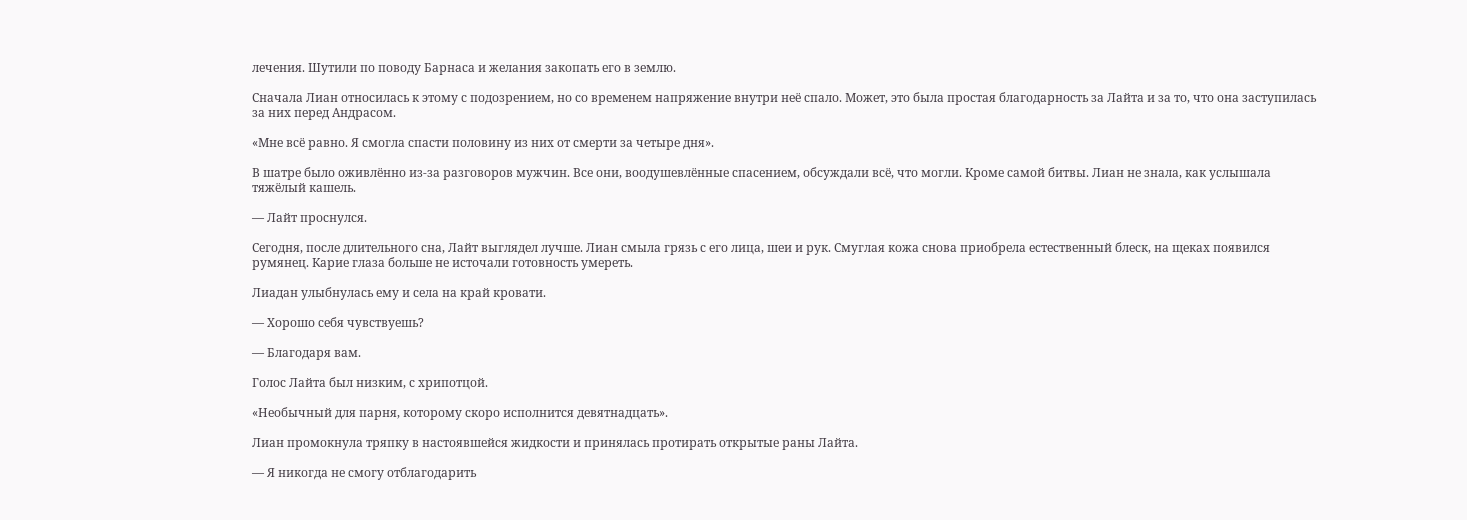лечения. Шутили по поводу Барнаса и желания закопать его в землю.

Сначала Лиан относилась к этому с подозрением, но со временем напряжение внутри неё спало. Может, это была простая благодарность за Лайта и за то, что она заступилась за них перед Андрасом.

«Мне всё равно. Я смогла спасти половину из них от смерти за четыре дня».

В шатре было оживлённо из-за разговоров мужчин. Все они, воодушевлённые спасением, обсуждали всё, что могли. Кроме самой битвы. Лиан не знала, как услышала тяжёлый кашель.

— Лайт проснулся.

Сегодня, после длительного сна, Лайт выглядел лучше. Лиан смыла грязь с его лица, шеи и рук. Смуглая кожа снова приобрела естественный блеск, на щеках появился румянец. Карие глаза больше не источали готовность умереть.

Лиадан улыбнулась ему и села на край кровати.

— Хорошо себя чувствуешь?

— Благодаря вам.

Голос Лайта был низким, с хрипотцой.

«Необычный для парня, которому скоро исполнится девятнадцать».

Лиан промокнула тряпку в настоявшейся жидкости и принялась протирать открытые раны Лайта.

— Я никогда не смогу отблагодарить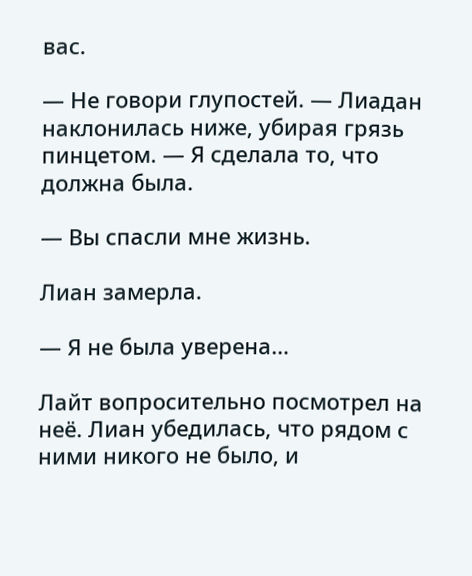вас.

— Не говори глупостей. — Лиадан наклонилась ниже, убирая грязь пинцетом. — Я сделала то, что должна была.

— Вы спасли мне жизнь.

Лиан замерла.

— Я не была уверена…

Лайт вопросительно посмотрел на неё. Лиан убедилась, что рядом с ними никого не было, и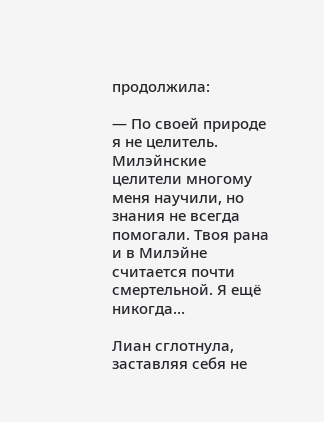продолжила:

— По своей природе я не целитель. Милэйнские целители многому меня научили, но знания не всегда помогали. Твоя рана и в Милэйне считается почти смертельной. Я ещё никогда…

Лиан сглотнула, заставляя себя не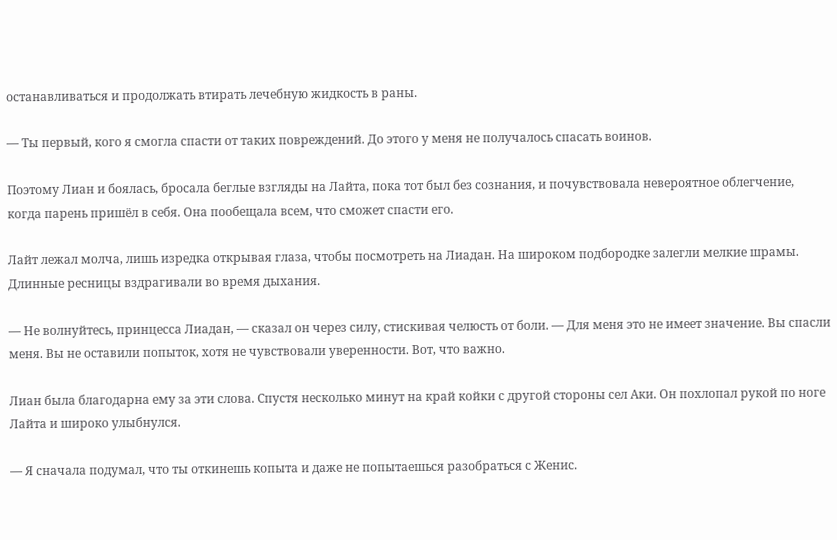останавливаться и продолжать втирать лечебную жидкость в раны.

— Ты первый, кого я смогла спасти от таких повреждений. До этого у меня не получалось спасать воинов.

Поэтому Лиан и боялась, бросала беглые взгляды на Лайта, пока тот был без сознания, и почувствовала невероятное облегчение, когда парень пришёл в себя. Она пообещала всем, что сможет спасти его.

Лайт лежал молча, лишь изредка открывая глаза, чтобы посмотреть на Лиадан. На широком подбородке залегли мелкие шрамы. Длинные ресницы вздрагивали во время дыхания.

— Не волнуйтесь, принцесса Лиадан, — сказал он через силу, стискивая челюсть от боли. — Для меня это не имеет значение. Вы спасли меня. Вы не оставили попыток, хотя не чувствовали уверенности. Вот, что важно.

Лиан была благодарна ему за эти слова. Спустя несколько минут на край койки с другой стороны сел Аки. Он похлопал рукой по ноге Лайта и широко улыбнулся.

— Я сначала подумал, что ты откинешь копыта и даже не попытаешься разобраться с Женис.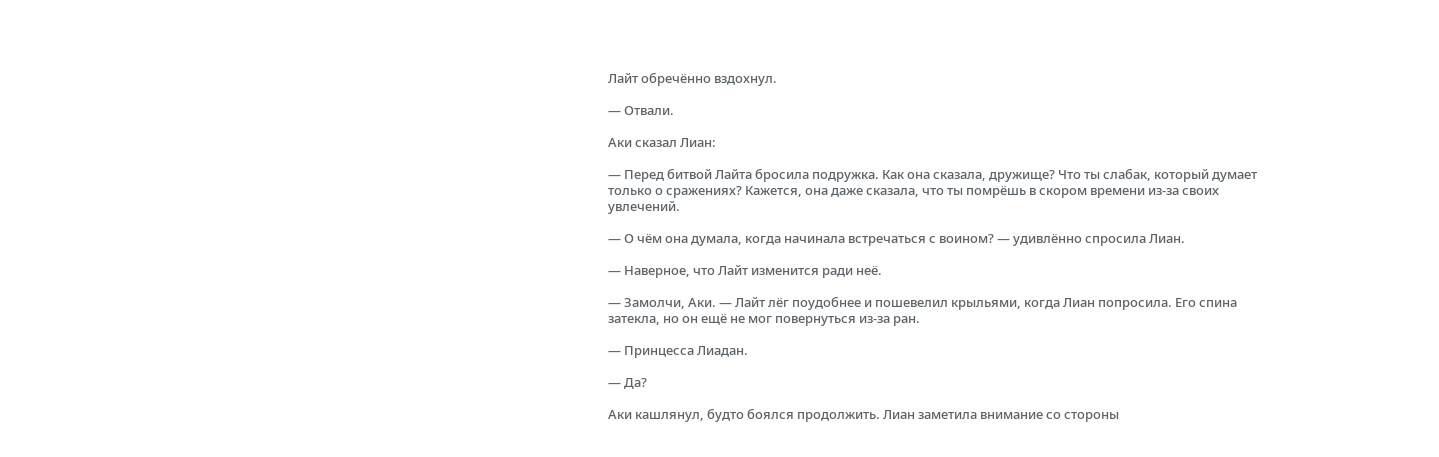Лайт обречённо вздохнул.

— Отвали.

Аки сказал Лиан:

— Перед битвой Лайта бросила подружка. Как она сказала, дружище? Что ты слабак, который думает только о сражениях? Кажется, она даже сказала, что ты помрёшь в скором времени из-за своих увлечений.

— О чём она думала, когда начинала встречаться с воином? — удивлённо спросила Лиан.

— Наверное, что Лайт изменится ради неё.

— Замолчи, Аки. — Лайт лёг поудобнее и пошевелил крыльями, когда Лиан попросила. Его спина затекла, но он ещё не мог повернуться из-за ран.

— Принцесса Лиадан.

— Да?

Аки кашлянул, будто боялся продолжить. Лиан заметила внимание со стороны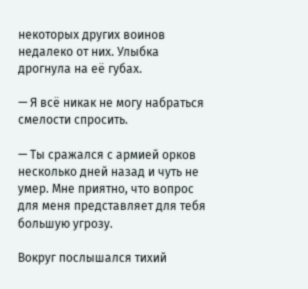некоторых других воинов недалеко от них. Улыбка дрогнула на её губах.

— Я всё никак не могу набраться смелости спросить.

— Ты сражался с армией орков несколько дней назад и чуть не умер. Мне приятно, что вопрос для меня представляет для тебя большую угрозу.

Вокруг послышался тихий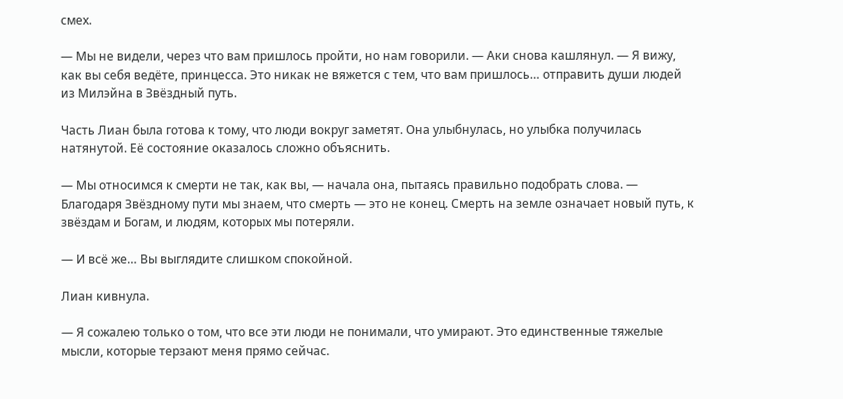смех.

— Мы не видели, через что вам пришлось пройти, но нам говорили. — Аки снова кашлянул. — Я вижу, как вы себя ведёте, принцесса. Это никак не вяжется с тем, что вам пришлось… отправить души людей из Милэйна в Звёздный путь.

Часть Лиан была готова к тому, что люди вокруг заметят. Она улыбнулась, но улыбка получилась натянутой. Её состояние оказалось сложно объяснить.

— Мы относимся к смерти не так, как вы, — начала она, пытаясь правильно подобрать слова. — Благодаря Звёздному пути мы знаем, что смерть — это не конец. Смерть на земле означает новый путь, к звёздам и Богам, и людям, которых мы потеряли.

— И всё же… Вы выглядите слишком спокойной.

Лиан кивнула.

— Я сожалею только о том, что все эти люди не понимали, что умирают. Это единственные тяжелые мысли, которые терзают меня прямо сейчас.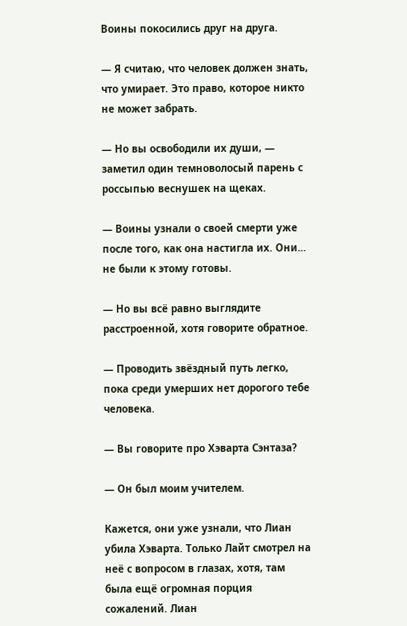Воины покосились друг на друга.

— Я считаю, что человек должен знать, что умирает. Это право, которое никто не может забрать.

— Но вы освободили их души, — заметил один темноволосый парень с россыпью веснушек на щеках.

— Воины узнали о своей смерти уже после того, как она настигла их. Они… не были к этому готовы.

— Но вы всё равно выглядите расстроенной, хотя говорите обратное.

— Проводить звёздный путь легко, пока среди умерших нет дорогого тебе человека.

— Вы говорите про Хэварта Сэнтаза?

— Он был моим учителем.

Кажется, они уже узнали, что Лиан убила Хэварта. Только Лайт смотрел на неё с вопросом в глазах, хотя, там была ещё огромная порция сожалений. Лиан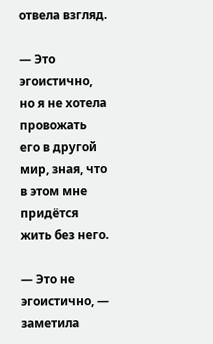отвела взгляд.

— Это эгоистично, но я не хотела провожать его в другой мир, зная, что в этом мне придётся жить без него.

— Это не эгоистично, — заметила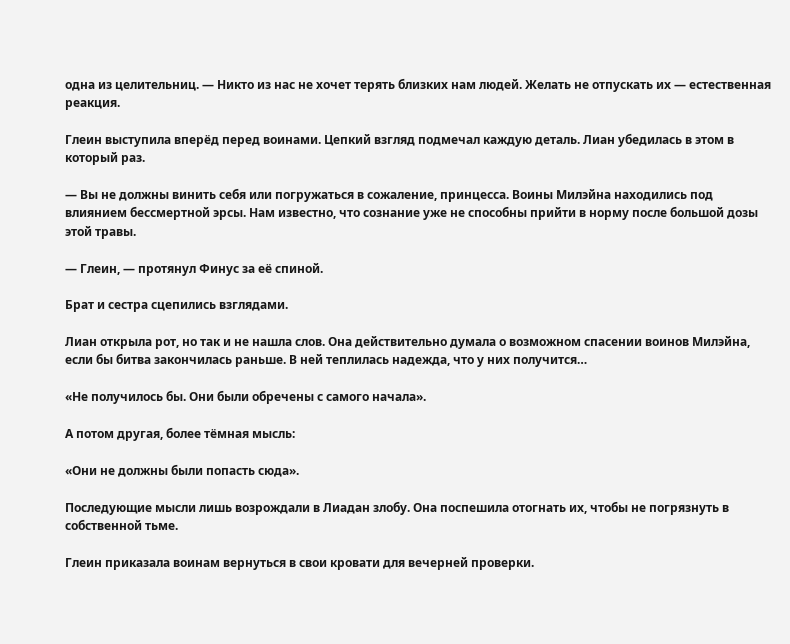одна из целительниц. — Никто из нас не хочет терять близких нам людей. Желать не отпускать их — естественная реакция.

Глеин выступила вперёд перед воинами. Цепкий взгляд подмечал каждую деталь. Лиан убедилась в этом в который раз.

— Вы не должны винить себя или погружаться в сожаление, принцесса. Воины Милэйна находились под влиянием бессмертной эрсы. Нам известно, что сознание уже не способны прийти в норму после большой дозы этой травы.

— Глеин, — протянул Финус за её спиной.

Брат и сестра сцепились взглядами.

Лиан открыла рот, но так и не нашла слов. Она действительно думала о возможном спасении воинов Милэйна, если бы битва закончилась раньше. В ней теплилась надежда, что у них получится…

«Не получилось бы. Они были обречены с самого начала».

А потом другая, более тёмная мысль:

«Они не должны были попасть сюда».

Последующие мысли лишь возрождали в Лиадан злобу. Она поспешила отогнать их, чтобы не погрязнуть в собственной тьме.

Глеин приказала воинам вернуться в свои кровати для вечерней проверки.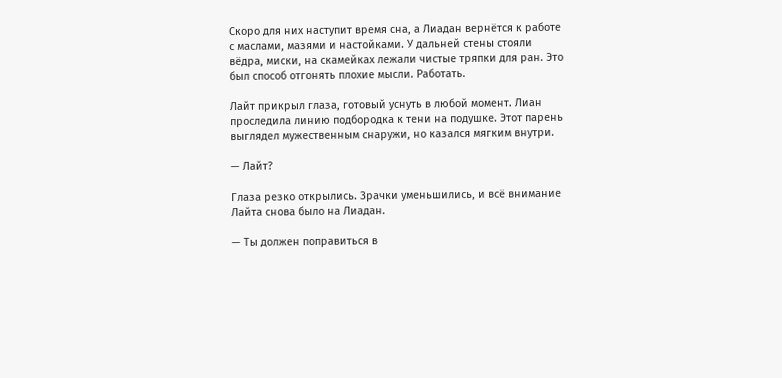Скоро для них наступит время сна, а Лиадан вернётся к работе с маслами, мазями и настойками. У дальней стены стояли вёдра, миски, на скамейках лежали чистые тряпки для ран. Это был способ отгонять плохие мысли. Работать.

Лайт прикрыл глаза, готовый уснуть в любой момент. Лиан проследила линию подбородка к тени на подушке. Этот парень выглядел мужественным снаружи, но казался мягким внутри.

— Лайт?

Глаза резко открылись. Зрачки уменьшились, и всё внимание Лайта снова было на Лиадан.

— Ты должен поправиться в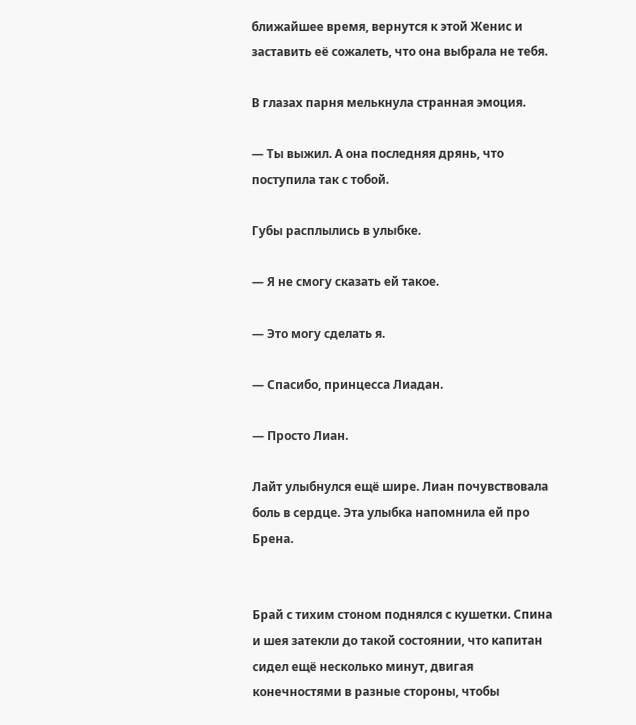ближайшее время, вернутся к этой Женис и заставить её сожалеть, что она выбрала не тебя.

В глазах парня мелькнула странная эмоция.

— Ты выжил. А она последняя дрянь, что поступила так с тобой.

Губы расплылись в улыбке.

— Я не смогу сказать ей такое.

— Это могу сделать я.

— Спасибо, принцесса Лиадан.

— Просто Лиан.

Лайт улыбнулся ещё шире. Лиан почувствовала боль в сердце. Эта улыбка напомнила ей про Брена.


Брай с тихим стоном поднялся с кушетки. Спина и шея затекли до такой состоянии, что капитан сидел ещё несколько минут, двигая конечностями в разные стороны, чтобы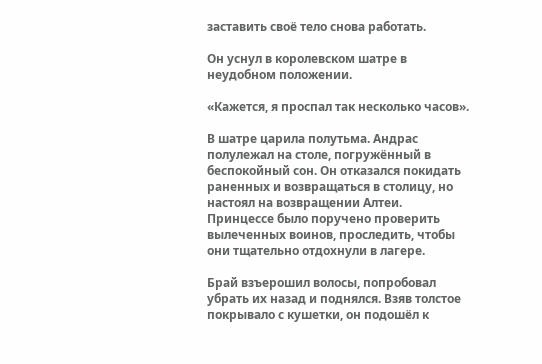заставить своё тело снова работать.

Он уснул в королевском шатре в неудобном положении.

«Кажется, я проспал так несколько часов».

В шатре царила полутьма. Андрас полулежал на столе, погружённый в беспокойный сон. Он отказался покидать раненных и возвращаться в столицу, но настоял на возвращении Алтеи. Принцессе было поручено проверить вылеченных воинов, проследить, чтобы они тщательно отдохнули в лагере.

Брай взъерошил волосы, попробовал убрать их назад и поднялся. Взяв толстое покрывало с кушетки, он подошёл к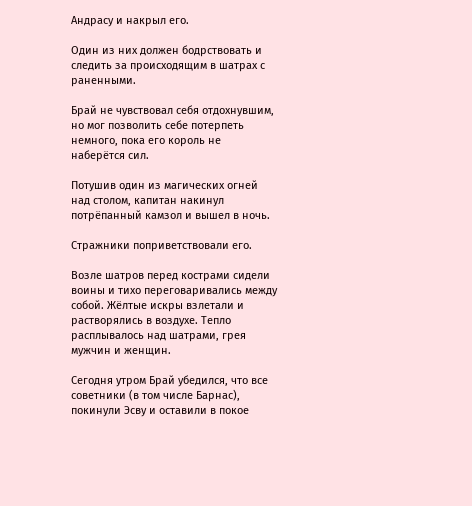Андрасу и накрыл его.

Один из них должен бодрствовать и следить за происходящим в шатрах с раненными.

Брай не чувствовал себя отдохнувшим, но мог позволить себе потерпеть немного, пока его король не наберётся сил.

Потушив один из магических огней над столом, капитан накинул потрёпанный камзол и вышел в ночь.

Стражники поприветствовали его.

Возле шатров перед кострами сидели воины и тихо переговаривались между собой. Жёлтые искры взлетали и растворялись в воздухе. Тепло расплывалось над шатрами, грея мужчин и женщин.

Сегодня утром Брай убедился, что все советники (в том числе Барнас), покинули Эсву и оставили в покое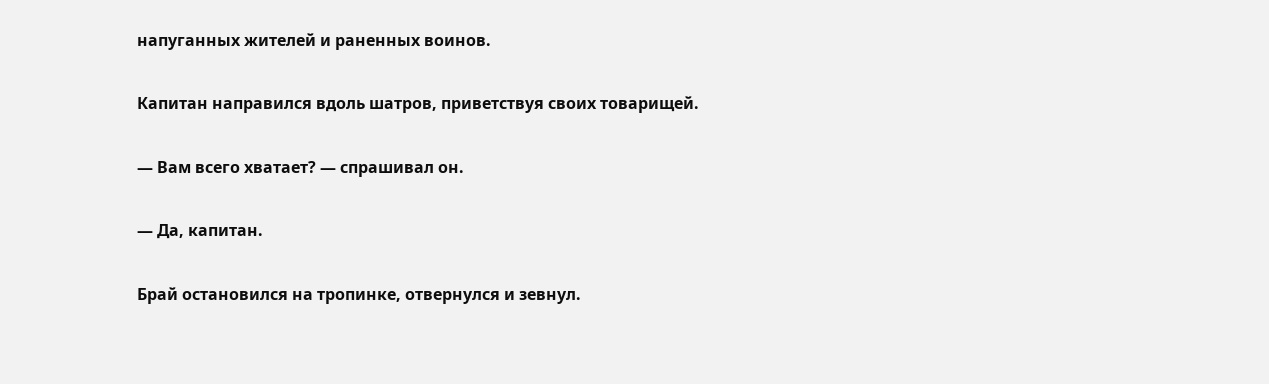напуганных жителей и раненных воинов.

Капитан направился вдоль шатров, приветствуя своих товарищей.

— Вам всего хватает? — спрашивал он.

— Да, капитан.

Брай остановился на тропинке, отвернулся и зевнул.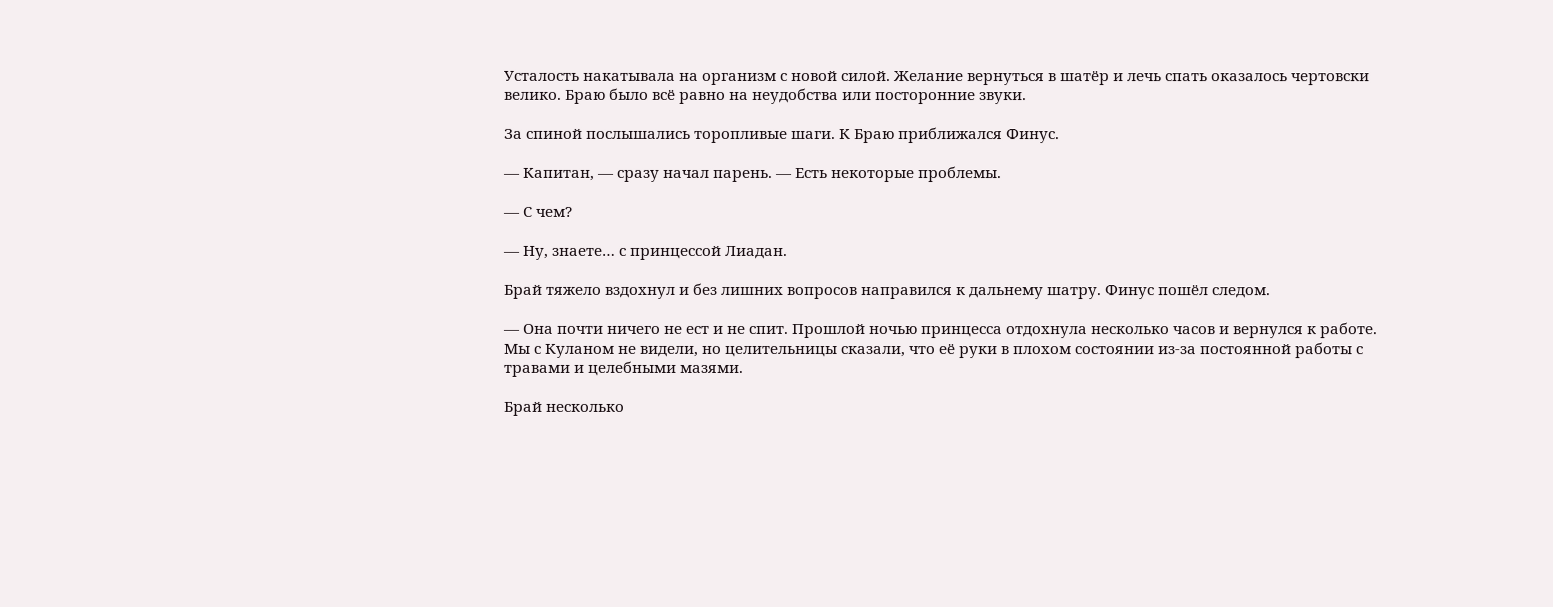Усталость накатывала на организм с новой силой. Желание вернуться в шатёр и лечь спать оказалось чертовски велико. Браю было всё равно на неудобства или посторонние звуки.

За спиной послышались торопливые шаги. К Браю приближался Финус.

— Капитан, — сразу начал парень. — Есть некоторые проблемы.

— С чем?

— Ну, знаете… с принцессой Лиадан.

Брай тяжело вздохнул и без лишних вопросов направился к дальнему шатру. Финус пошёл следом.

— Она почти ничего не ест и не спит. Прошлой ночью принцесса отдохнула несколько часов и вернулся к работе. Мы с Куланом не видели, но целительницы сказали, что её руки в плохом состоянии из-за постоянной работы с травами и целебными мазями.

Брай несколько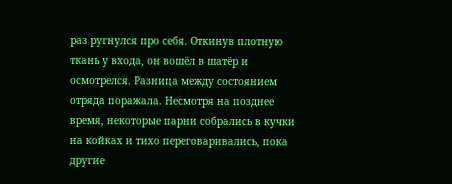раз ругнулся про себя. Откинув плотную ткань у входа, он вошёл в шатёр и осмотрелся. Разница между состоянием отряда поражала. Несмотря на позднее время, некоторые парни собрались в кучки на койках и тихо переговаривались, пока другие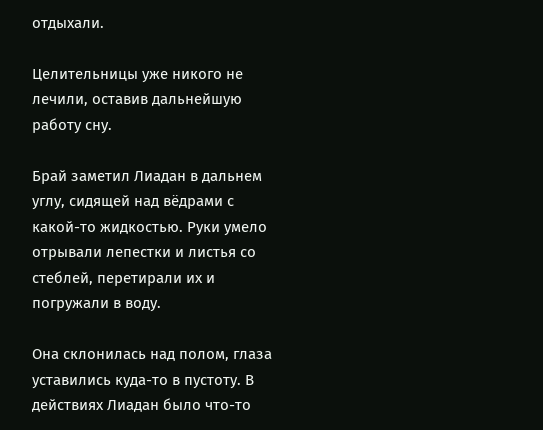отдыхали.

Целительницы уже никого не лечили, оставив дальнейшую работу сну.

Брай заметил Лиадан в дальнем углу, сидящей над вёдрами с какой-то жидкостью. Руки умело отрывали лепестки и листья со стеблей, перетирали их и погружали в воду.

Она склонилась над полом, глаза уставились куда-то в пустоту. В действиях Лиадан было что-то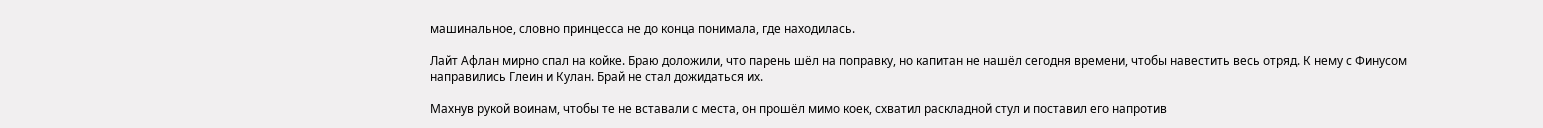машинальное, словно принцесса не до конца понимала, где находилась.

Лайт Афлан мирно спал на койке. Браю доложили, что парень шёл на поправку, но капитан не нашёл сегодня времени, чтобы навестить весь отряд. К нему с Финусом направились Глеин и Кулан. Брай не стал дожидаться их.

Махнув рукой воинам, чтобы те не вставали с места, он прошёл мимо коек, схватил раскладной стул и поставил его напротив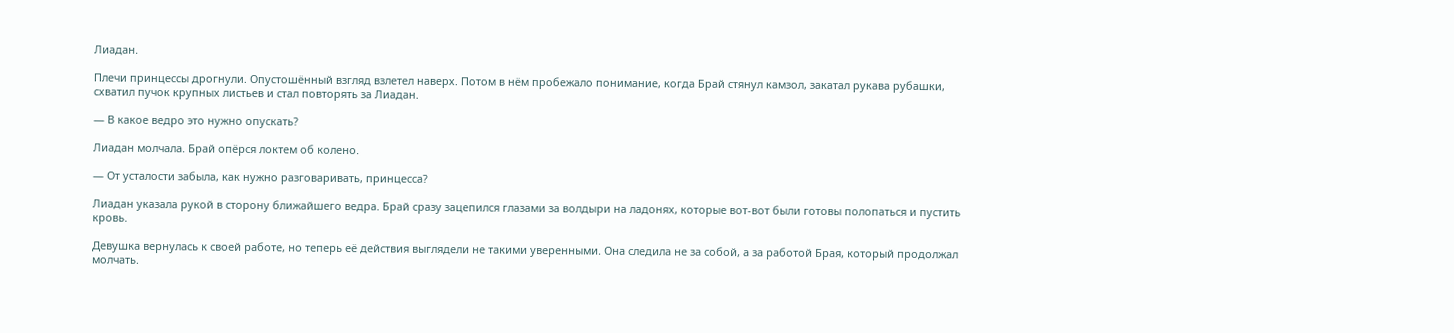Лиадан.

Плечи принцессы дрогнули. Опустошённый взгляд взлетел наверх. Потом в нём пробежало понимание, когда Брай стянул камзол, закатал рукава рубашки, схватил пучок крупных листьев и стал повторять за Лиадан.

— В какое ведро это нужно опускать?

Лиадан молчала. Брай опёрся локтем об колено.

— От усталости забыла, как нужно разговаривать, принцесса?

Лиадан указала рукой в сторону ближайшего ведра. Брай сразу зацепился глазами за волдыри на ладонях, которые вот-вот были готовы полопаться и пустить кровь.

Девушка вернулась к своей работе, но теперь её действия выглядели не такими уверенными. Она следила не за собой, а за работой Брая, который продолжал молчать.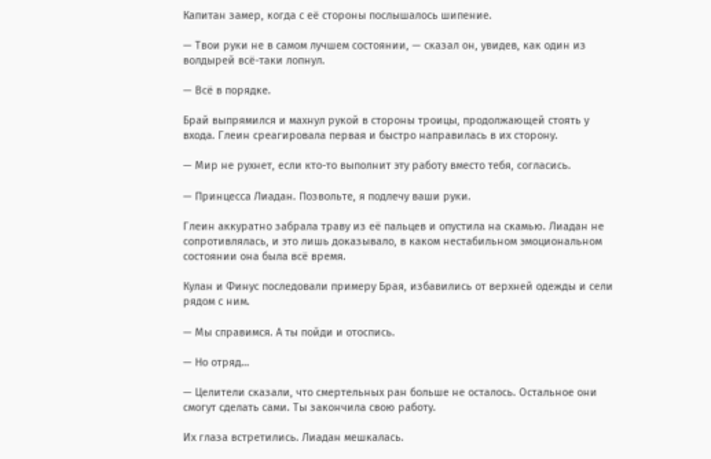Капитан замер, когда с её стороны послышалось шипение.

— Твои руки не в самом лучшем состоянии, — сказал он, увидев, как один из волдырей всё-таки лопнул.

— Всё в порядке.

Брай выпрямился и махнул рукой в стороны троицы, продолжающей стоять у входа. Глеин среагировала первая и быстро направилась в их сторону.

— Мир не рухнет, если кто-то выполнит эту работу вместо тебя, согласись.

— Принцесса Лиадан. Позвольте, я подлечу ваши руки.

Глеин аккуратно забрала траву из её пальцев и опустила на скамью. Лиадан не сопротивлялась, и это лишь доказывало, в каком нестабильном эмоциональном состоянии она была всё время.

Кулан и Финус последовали примеру Брая, избавились от верхней одежды и сели рядом с ним.

— Мы справимся. А ты пойди и отоспись.

— Но отряд…

— Целители сказали, что смертельных ран больше не осталось. Остальное они смогут сделать сами. Ты закончила свою работу.

Их глаза встретились. Лиадан мешкалась.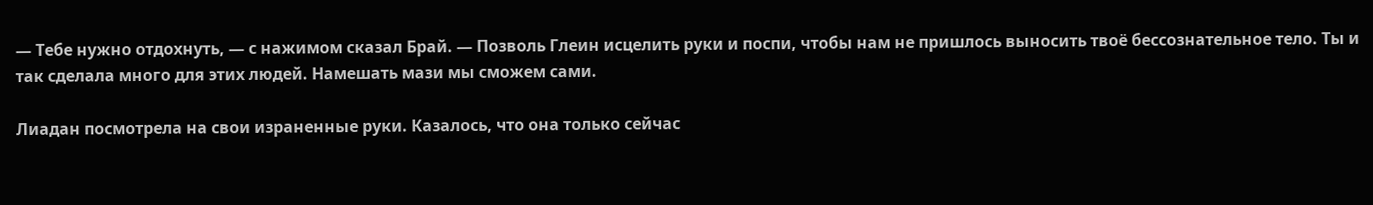— Тебе нужно отдохнуть, — с нажимом сказал Брай. — Позволь Глеин исцелить руки и поспи, чтобы нам не пришлось выносить твоё бессознательное тело. Ты и так сделала много для этих людей. Намешать мази мы сможем сами.

Лиадан посмотрела на свои израненные руки. Казалось, что она только сейчас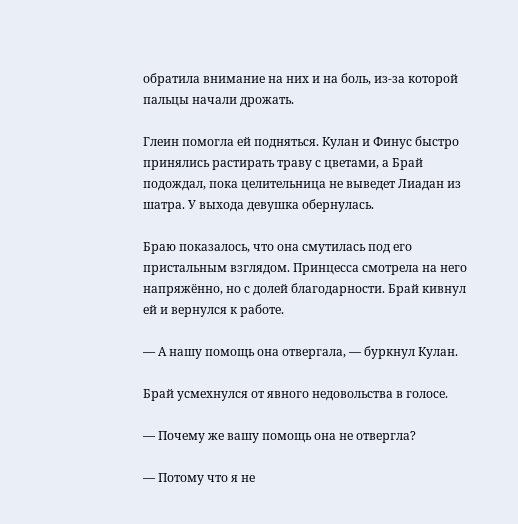обратила внимание на них и на боль, из-за которой пальцы начали дрожать.

Глеин помогла ей подняться. Кулан и Финус быстро принялись растирать траву с цветами, а Брай подождал, пока целительница не выведет Лиадан из шатра. У выхода девушка обернулась.

Браю показалось, что она смутилась под его пристальным взглядом. Принцесса смотрела на него напряжённо, но с долей благодарности. Брай кивнул ей и вернулся к работе.

— А нашу помощь она отвергала, — буркнул Кулан.

Брай усмехнулся от явного недовольства в голосе.

— Почему же вашу помощь она не отвергла?

— Потому что я не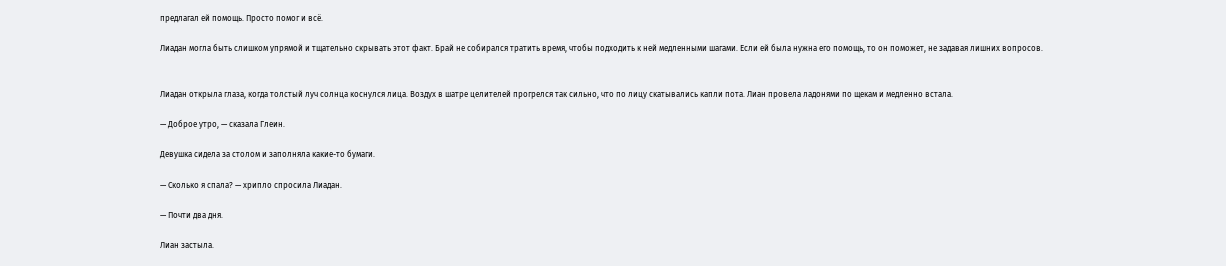предлагал ей помощь. Просто помог и всё.

Лиадан могла быть слишком упрямой и тщательно скрывать этот факт. Брай не собирался тратить время, чтобы подходить к ней медленными шагами. Если ей была нужна его помощь, то он поможет, не задавая лишних вопросов.


Лиадан открыла глаза, когда толстый луч солнца коснулся лица. Воздух в шатре целителей прогрелся так сильно, что по лицу скатывались капли пота. Лиан провела ладонями по щекам и медленно встала.

— Доброе утро, — сказала Глеин.

Девушка сидела за столом и заполняла какие-то бумаги.

— Сколько я спала? — хрипло спросила Лиадан.

— Почти два дня.

Лиан застыла.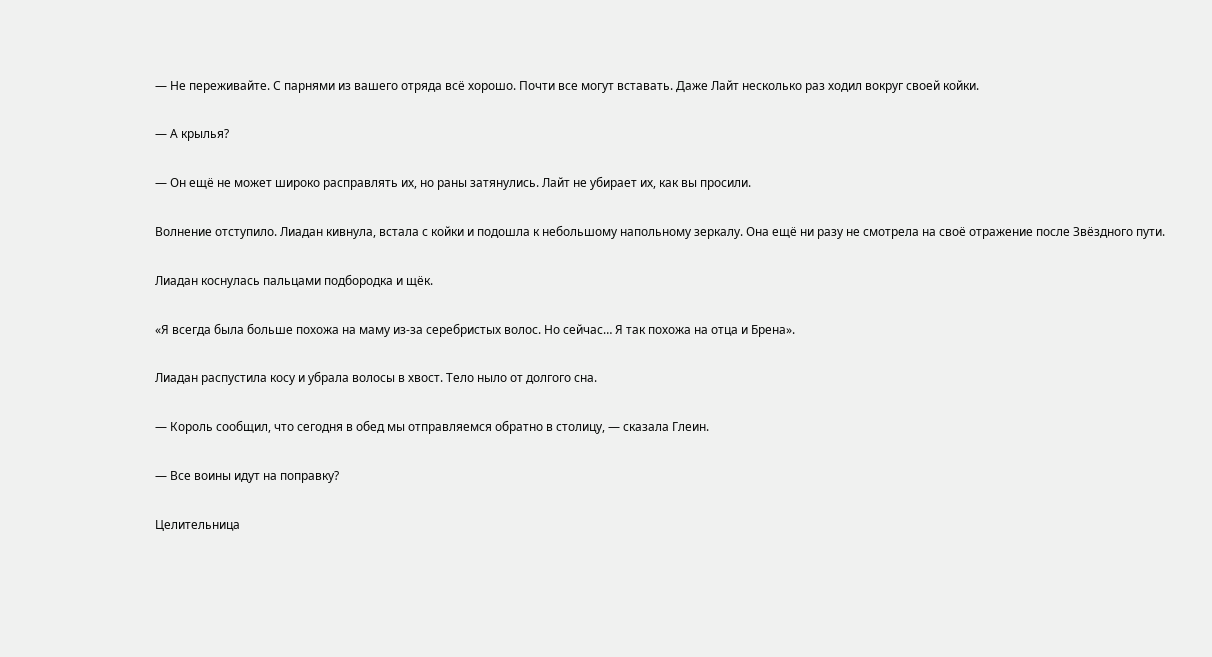— Не переживайте. С парнями из вашего отряда всё хорошо. Почти все могут вставать. Даже Лайт несколько раз ходил вокруг своей койки.

— А крылья?

— Он ещё не может широко расправлять их, но раны затянулись. Лайт не убирает их, как вы просили.

Волнение отступило. Лиадан кивнула, встала с койки и подошла к небольшому напольному зеркалу. Она ещё ни разу не смотрела на своё отражение после Звёздного пути.

Лиадан коснулась пальцами подбородка и щёк.

«Я всегда была больше похожа на маму из-за серебристых волос. Но сейчас… Я так похожа на отца и Брена».

Лиадан распустила косу и убрала волосы в хвост. Тело ныло от долгого сна.

— Король сообщил, что сегодня в обед мы отправляемся обратно в столицу, — сказала Глеин.

— Все воины идут на поправку?

Целительница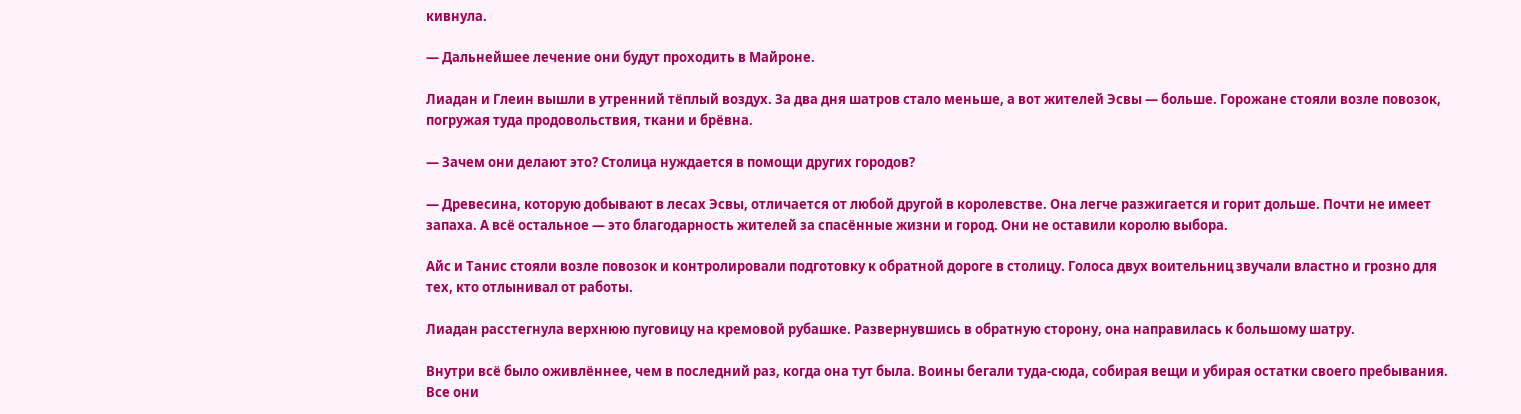кивнула.

— Дальнейшее лечение они будут проходить в Майроне.

Лиадан и Глеин вышли в утренний тёплый воздух. За два дня шатров стало меньше, а вот жителей Эсвы — больше. Горожане стояли возле повозок, погружая туда продовольствия, ткани и брёвна.

— Зачем они делают это? Столица нуждается в помощи других городов?

— Древесина, которую добывают в лесах Эсвы, отличается от любой другой в королевстве. Она легче разжигается и горит дольше. Почти не имеет запаха. А всё остальное — это благодарность жителей за спасённые жизни и город. Они не оставили королю выбора.

Айс и Танис стояли возле повозок и контролировали подготовку к обратной дороге в столицу. Голоса двух воительниц звучали властно и грозно для тех, кто отлынивал от работы.

Лиадан расстегнула верхнюю пуговицу на кремовой рубашке. Развернувшись в обратную сторону, она направилась к большому шатру.

Внутри всё было оживлённее, чем в последний раз, когда она тут была. Воины бегали туда-сюда, собирая вещи и убирая остатки своего пребывания. Все они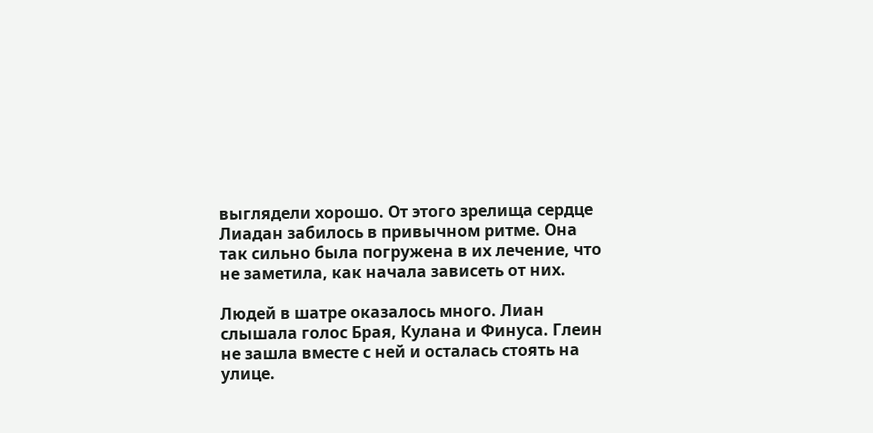выглядели хорошо. От этого зрелища сердце Лиадан забилось в привычном ритме. Она так сильно была погружена в их лечение, что не заметила, как начала зависеть от них.

Людей в шатре оказалось много. Лиан слышала голос Брая, Кулана и Финуса. Глеин не зашла вместе с ней и осталась стоять на улице.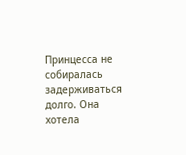Принцесса не собиралась задерживаться долго. Она хотела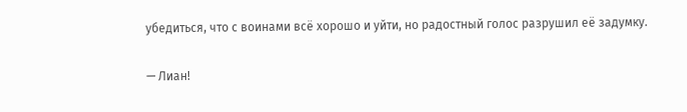убедиться, что с воинами всё хорошо и уйти, но радостный голос разрушил её задумку.

— Лиан!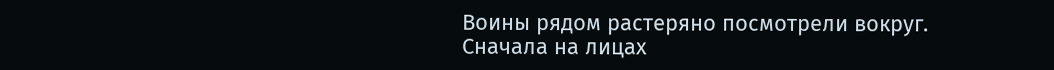Воины рядом растеряно посмотрели вокруг. Сначала на лицах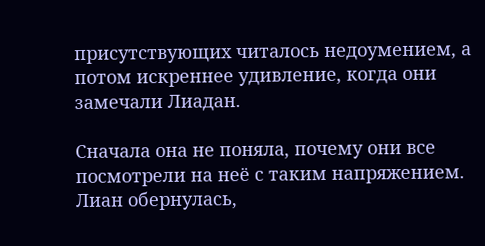присутствующих читалось недоумением, а потом искреннее удивление, когда они замечали Лиадан.

Сначала она не поняла, почему они все посмотрели на неё с таким напряжением. Лиан обернулась,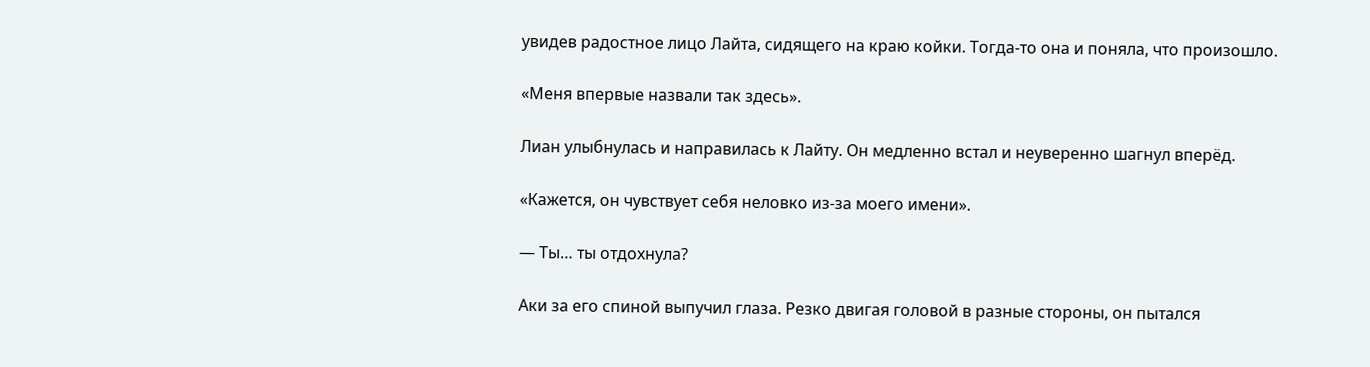увидев радостное лицо Лайта, сидящего на краю койки. Тогда-то она и поняла, что произошло.

«Меня впервые назвали так здесь».

Лиан улыбнулась и направилась к Лайту. Он медленно встал и неуверенно шагнул вперёд.

«Кажется, он чувствует себя неловко из-за моего имени».

— Ты… ты отдохнула?

Аки за его спиной выпучил глаза. Резко двигая головой в разные стороны, он пытался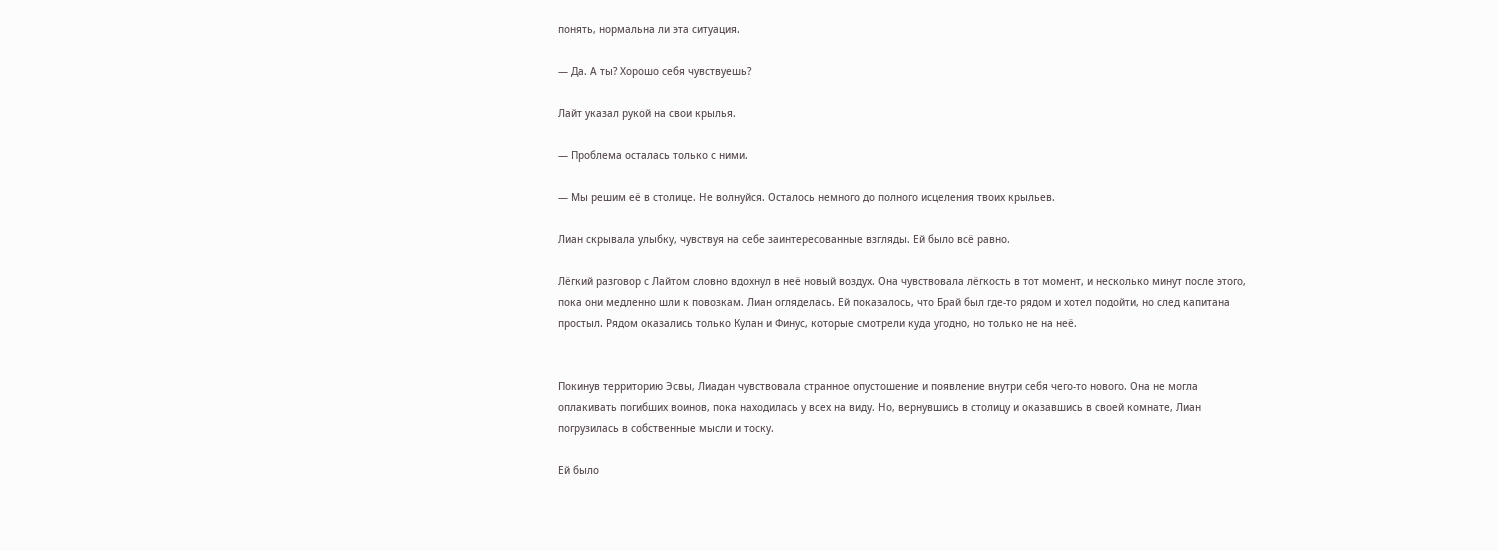понять, нормальна ли эта ситуация.

— Да. А ты? Хорошо себя чувствуешь?

Лайт указал рукой на свои крылья.

— Проблема осталась только с ними.

— Мы решим её в столице. Не волнуйся. Осталось немного до полного исцеления твоих крыльев.

Лиан скрывала улыбку, чувствуя на себе заинтересованные взгляды. Ей было всё равно.

Лёгкий разговор с Лайтом словно вдохнул в неё новый воздух. Она чувствовала лёгкость в тот момент, и несколько минут после этого, пока они медленно шли к повозкам. Лиан огляделась. Ей показалось, что Брай был где-то рядом и хотел подойти, но след капитана простыл. Рядом оказались только Кулан и Финус, которые смотрели куда угодно, но только не на неё.


Покинув территорию Эсвы, Лиадан чувствовала странное опустошение и появление внутри себя чего-то нового. Она не могла оплакивать погибших воинов, пока находилась у всех на виду. Но, вернувшись в столицу и оказавшись в своей комнате, Лиан погрузилась в собственные мысли и тоску.

Ей было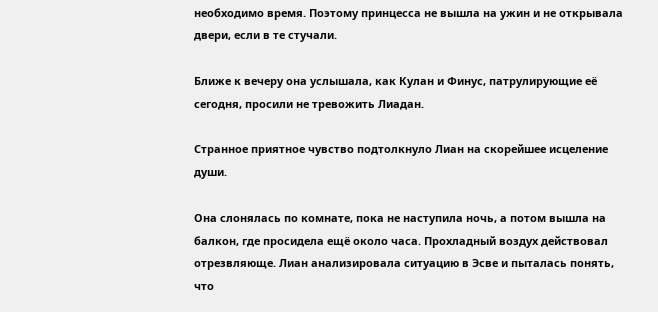необходимо время. Поэтому принцесса не вышла на ужин и не открывала двери, если в те стучали.

Ближе к вечеру она услышала, как Кулан и Финус, патрулирующие её сегодня, просили не тревожить Лиадан.

Странное приятное чувство подтолкнуло Лиан на скорейшее исцеление души.

Она слонялась по комнате, пока не наступила ночь, а потом вышла на балкон, где просидела ещё около часа. Прохладный воздух действовал отрезвляюще. Лиан анализировала ситуацию в Эсве и пыталась понять, что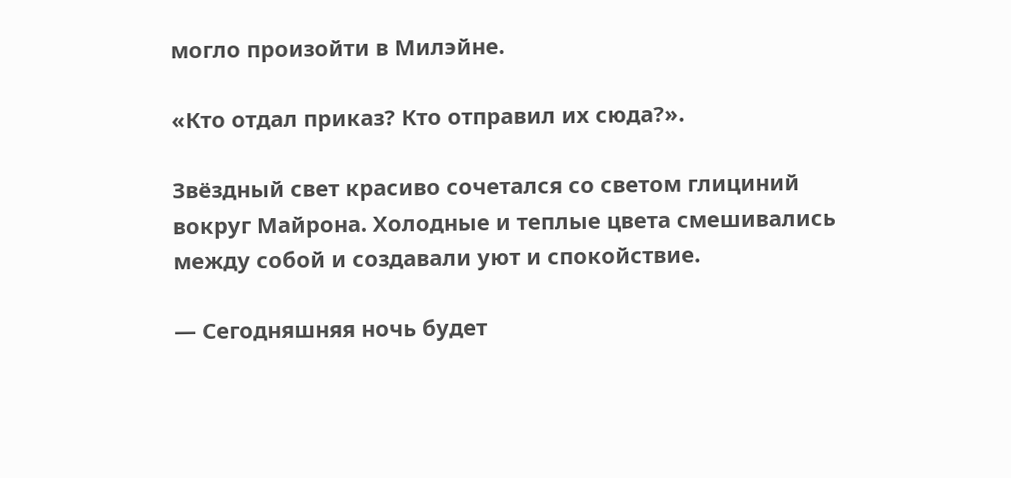могло произойти в Милэйне.

«Кто отдал приказ? Кто отправил их сюда?».

Звёздный свет красиво сочетался со светом глициний вокруг Майрона. Холодные и теплые цвета смешивались между собой и создавали уют и спокойствие.

— Сегодняшняя ночь будет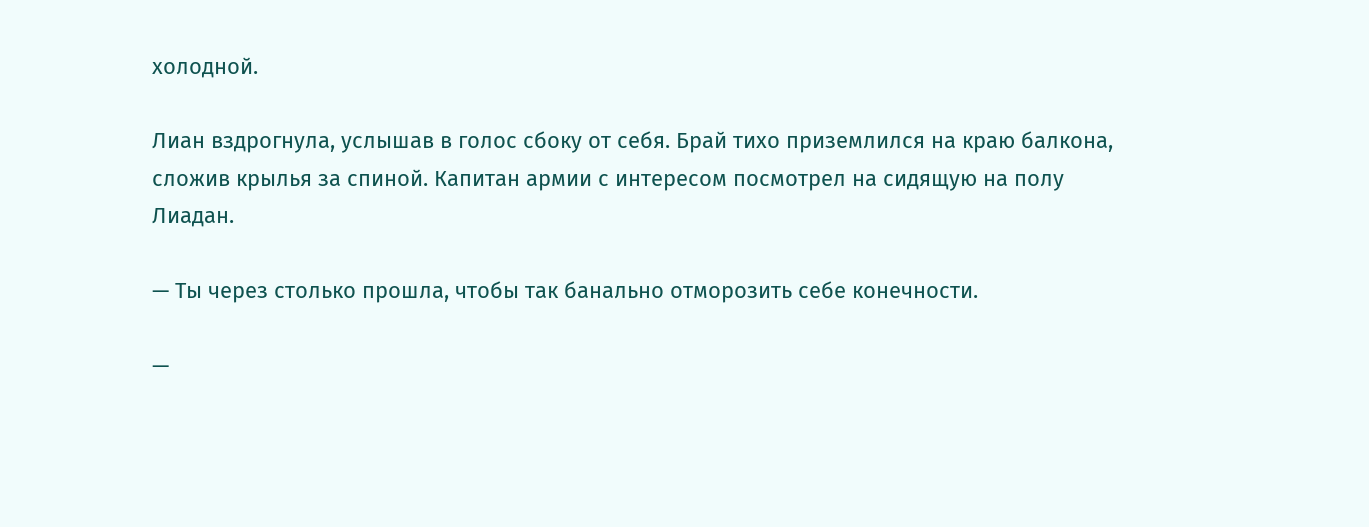холодной.

Лиан вздрогнула, услышав в голос сбоку от себя. Брай тихо приземлился на краю балкона, сложив крылья за спиной. Капитан армии с интересом посмотрел на сидящую на полу Лиадан.

— Ты через столько прошла, чтобы так банально отморозить себе конечности.

—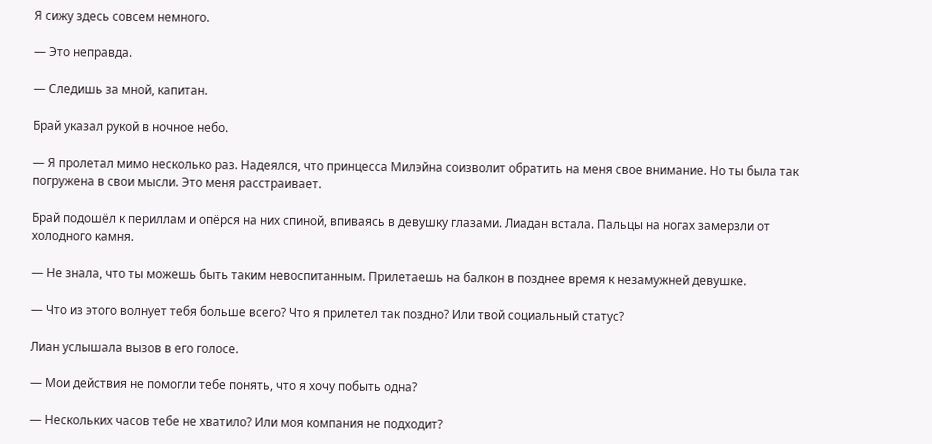Я сижу здесь совсем немного.

— Это неправда.

— Следишь за мной, капитан.

Брай указал рукой в ночное небо.

— Я пролетал мимо несколько раз. Надеялся, что принцесса Милэйна соизволит обратить на меня свое внимание. Но ты была так погружена в свои мысли. Это меня расстраивает.

Брай подошёл к периллам и опёрся на них спиной, впиваясь в девушку глазами. Лиадан встала. Пальцы на ногах замерзли от холодного камня.

— Не знала, что ты можешь быть таким невоспитанным. Прилетаешь на балкон в позднее время к незамужней девушке.

— Что из этого волнует тебя больше всего? Что я прилетел так поздно? Или твой социальный статус?

Лиан услышала вызов в его голосе.

— Мои действия не помогли тебе понять, что я хочу побыть одна?

— Нескольких часов тебе не хватило? Или моя компания не подходит?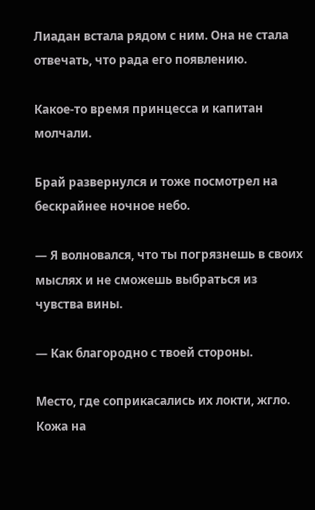Лиадан встала рядом с ним. Она не стала отвечать, что рада его появлению.

Какое-то время принцесса и капитан молчали.

Брай развернулся и тоже посмотрел на бескрайнее ночное небо.

— Я волновался, что ты погрязнешь в своих мыслях и не сможешь выбраться из чувства вины.

— Как благородно с твоей стороны.

Место, где соприкасались их локти, жгло. Кожа на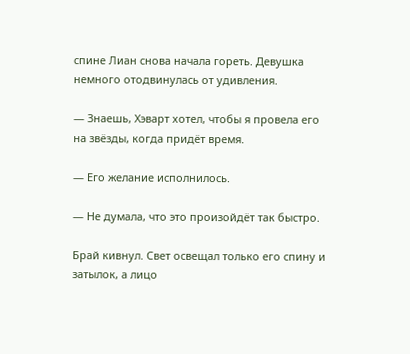спине Лиан снова начала гореть. Девушка немного отодвинулась от удивления.

— Знаешь, Хэварт хотел, чтобы я провела его на звёзды, когда придёт время.

— Его желание исполнилось.

— Не думала, что это произойдёт так быстро.

Брай кивнул. Свет освещал только его спину и затылок, а лицо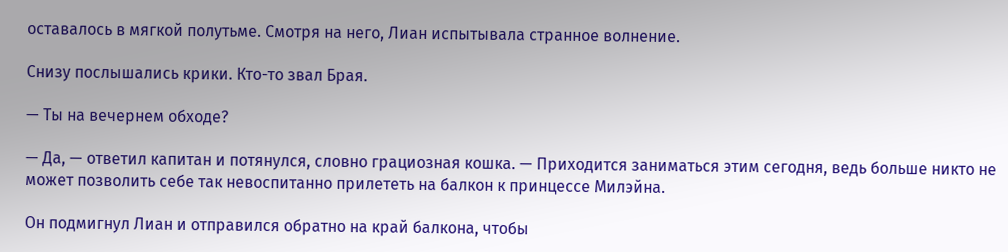оставалось в мягкой полутьме. Смотря на него, Лиан испытывала странное волнение.

Снизу послышались крики. Кто-то звал Брая.

— Ты на вечернем обходе?

— Да, — ответил капитан и потянулся, словно грациозная кошка. — Приходится заниматься этим сегодня, ведь больше никто не может позволить себе так невоспитанно прилететь на балкон к принцессе Милэйна.

Он подмигнул Лиан и отправился обратно на край балкона, чтобы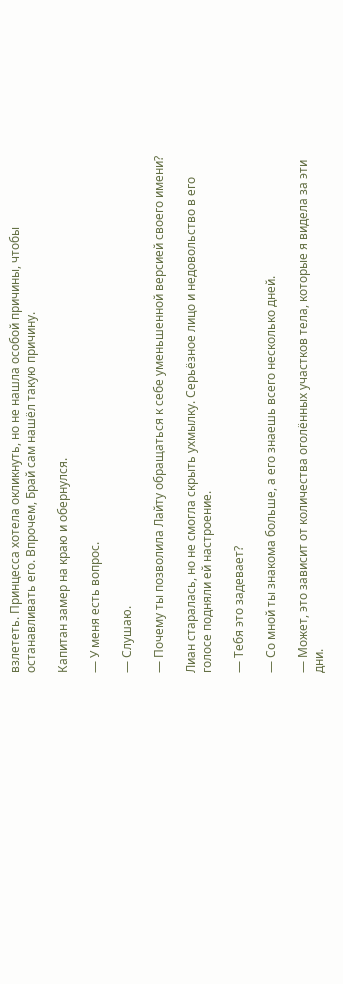взлететь. Принцесса хотела окликнуть, но не нашла особой причины, чтобы останавливать его. Впрочем, Брай сам нашёл такую причину.

Капитан замер на краю и обернулся.

— У меня есть вопрос.

— Слушаю.

— Почему ты позволила Лайту обращаться к себе уменьшенной версией своего имени?

Лиан старалась, но не смогла скрыть ухмылку. Серьёзное лицо и недовольство в его голосе подняли ей настроение.

— Тебя это задевает?

— Со мной ты знакома больше, а его знаешь всего несколько дней.

— Может, это зависит от количества оголённых участков тела, которые я видела за эти дни.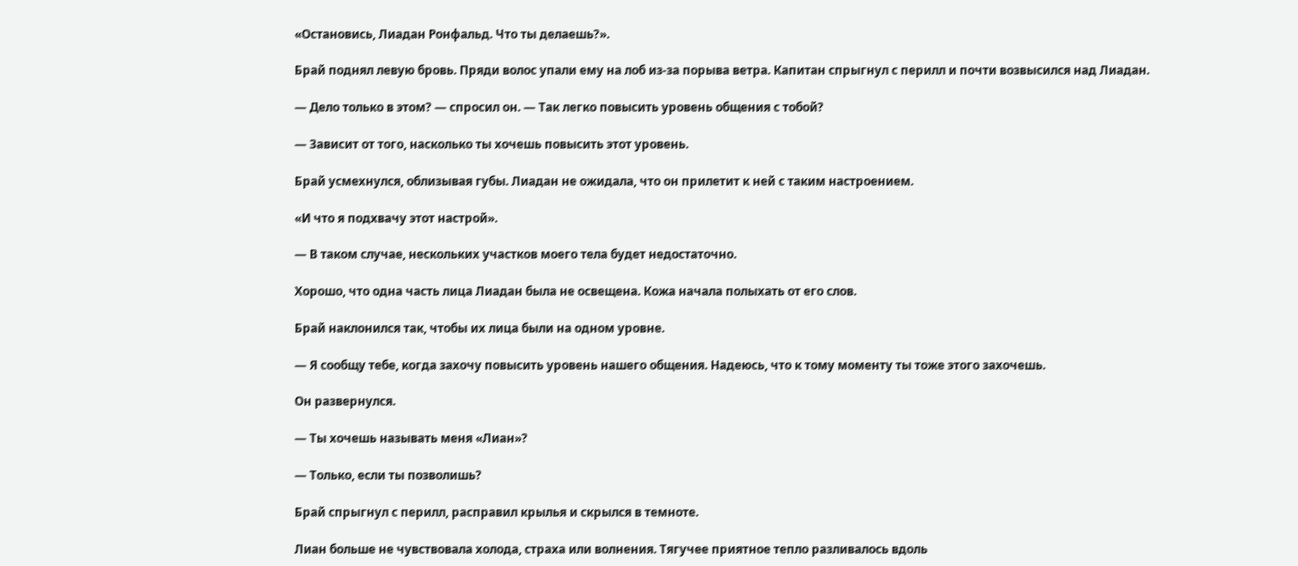«Остановись, Лиадан Ронфальд. Что ты делаешь?».

Брай поднял левую бровь. Пряди волос упали ему на лоб из-за порыва ветра. Капитан спрыгнул с перилл и почти возвысился над Лиадан.

— Дело только в этом? — спросил он. — Так легко повысить уровень общения с тобой?

— Зависит от того, насколько ты хочешь повысить этот уровень.

Брай усмехнулся, облизывая губы. Лиадан не ожидала, что он прилетит к ней с таким настроением.

«И что я подхвачу этот настрой».

— В таком случае, нескольких участков моего тела будет недостаточно.

Хорошо, что одна часть лица Лиадан была не освещена. Кожа начала полыхать от его слов.

Брай наклонился так, чтобы их лица были на одном уровне.

— Я сообщу тебе, когда захочу повысить уровень нашего общения. Надеюсь, что к тому моменту ты тоже этого захочешь.

Он развернулся.

— Ты хочешь называть меня «Лиан»?

— Только, если ты позволишь?

Брай спрыгнул с перилл, расправил крылья и скрылся в темноте.

Лиан больше не чувствовала холода, страха или волнения. Тягучее приятное тепло разливалось вдоль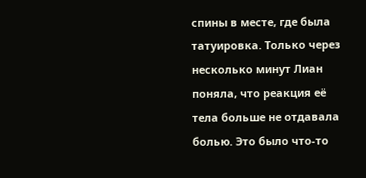спины в месте, где была татуировка. Только через несколько минут Лиан поняла, что реакция её тела больше не отдавала болью. Это было что-то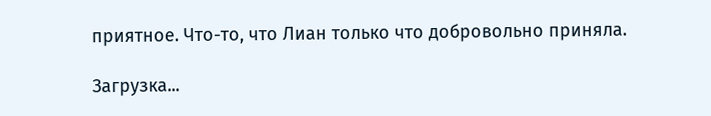приятное. Что-то, что Лиан только что добровольно приняла.

Загрузка...